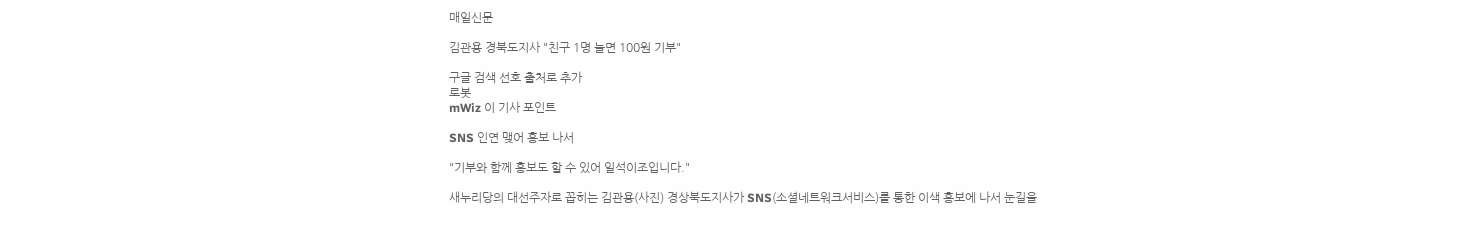매일신문

김관용 경북도지사 "친구 1명 늘면 100원 기부"

구글 검색 선호 출처로 추가
로봇
mWiz 이 기사 포인트

SNS 인연 맺어 홍보 나서

"기부와 함께 홍보도 할 수 있어 일석이조입니다."

새누리당의 대선주자로 꼽히는 김관용(사진) 경상북도지사가 SNS(소셜네트워크서비스)를 통한 이색 홍보에 나서 눈길을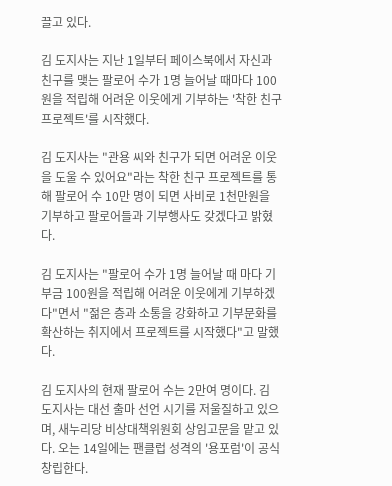끌고 있다.

김 도지사는 지난 1일부터 페이스북에서 자신과 친구를 맺는 팔로어 수가 1명 늘어날 때마다 100원을 적립해 어려운 이웃에게 기부하는 '착한 친구 프로젝트'를 시작했다.

김 도지사는 "관용 씨와 친구가 되면 어려운 이웃을 도울 수 있어요"라는 착한 친구 프로젝트를 통해 팔로어 수 10만 명이 되면 사비로 1천만원을 기부하고 팔로어들과 기부행사도 갖겠다고 밝혔다.

김 도지사는 "팔로어 수가 1명 늘어날 때 마다 기부금 100원을 적립해 어려운 이웃에게 기부하겠다"면서 "젊은 층과 소통을 강화하고 기부문화를 확산하는 취지에서 프로젝트를 시작했다"고 말했다.

김 도지사의 현재 팔로어 수는 2만여 명이다. 김 도지사는 대선 출마 선언 시기를 저울질하고 있으며, 새누리당 비상대책위원회 상임고문을 맡고 있다. 오는 14일에는 팬클럽 성격의 '용포럼'이 공식 창립한다.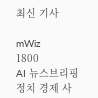최신 기사

mWiz
1800
AI 뉴스브리핑
정치 경제 사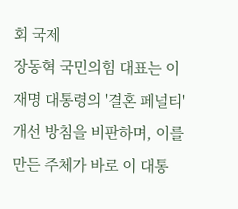회 국제
장동혁 국민의힘 대표는 이재명 대통령의 '결혼 페널티' 개선 방침을 비판하며, 이를 만든 주체가 바로 이 대통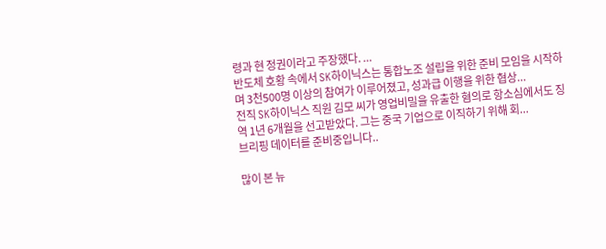령과 현 정권이라고 주장했다. ...
반도체 호황 속에서 SK하이닉스는 통합노조 설립을 위한 준비 모임을 시작하며 3천500명 이상의 참여가 이루어졌고, 성과급 이행을 위한 협상...
전직 SK하이닉스 직원 김모 씨가 영업비밀을 유출한 혐의로 항소심에서도 징역 1년 6개월을 선고받았다. 그는 중국 기업으로 이직하기 위해 회...
브리핑 데이터를 준비중입니다..

많이 본 뉴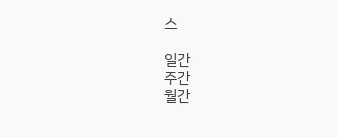스

일간
주간
월간